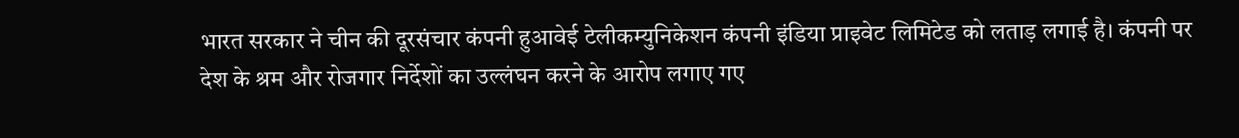भारत सरकार ने चीन की दूरसंचार कंपनी हुआवेई टेलीकम्युनिकेशन कंपनी इंडिया प्राइवेट लिमिटेड को लताड़ लगाई है। कंपनी पर देश के श्रम और रोजगार निर्देशों का उल्लंघन करने के आरोप लगाए गए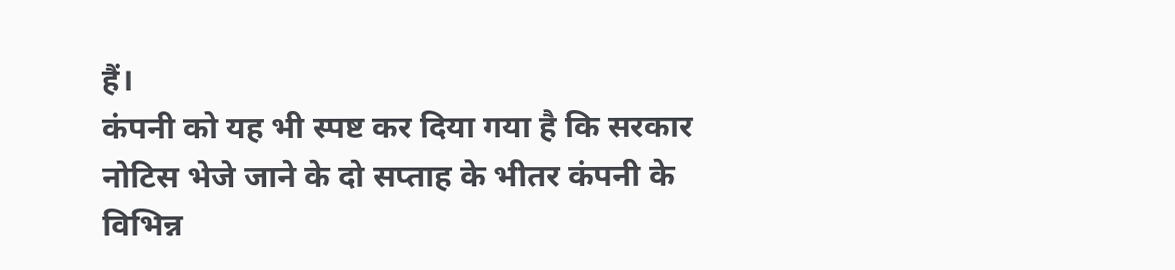हैं।
कंपनी को यह भी स्पष्ट कर दिया गया है कि सरकार नोटिस भेजे जाने के दो सप्ताह के भीतर कंपनी के विभिन्न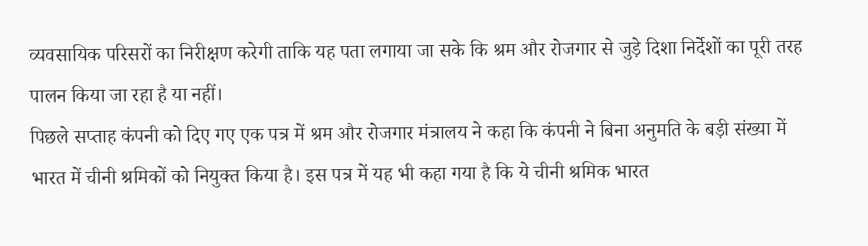व्यवसायिक परिसरों का निरीक्षण करेगी ताकि यह पता लगाया जा सके कि श्रम और रोजगार से जुड़े दिशा निर्देशों का पूरी तरह पालन किया जा रहा है या नहीं।
पिछले सप्ताह कंपनी को दिए गए एक पत्र में श्रम और रोजगार मंत्रालय ने कहा कि कंपनी ने बिना अनुमति के बड़ी संख्या में भारत में चीनी श्रमिकों को नियुक्त किया है। इस पत्र में यह भी कहा गया है कि ये चीनी श्रमिक भारत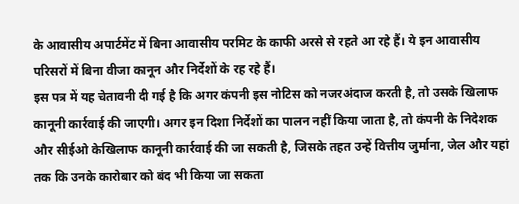के आवासीय अपार्टमेंट में बिना आवासीय परमिट के काफी अरसे से रहते आ रहे हैं। ये इन आवासीय परिसरों में बिना वीजा कानून और निर्देशों के रह रहे हैं।
इस पत्र में यह चेतावनी दी गई है कि अगर कंपनी इस नोटिस को नजरअंदाज करती है, तो उसके खिलाफ कानूनी कार्रवाई की जाएगी। अगर इन दिशा निर्देशों का पालन नहीं किया जाता है, तो कंपनी के निदेशक और सीईओ केखिलाफ कानूनी कार्रवाई की जा सकती है, जिसके तहत उन्हें वित्तीय जुर्माना, जेल और यहां तक कि उनके कारोबार को बंद भी किया जा सकता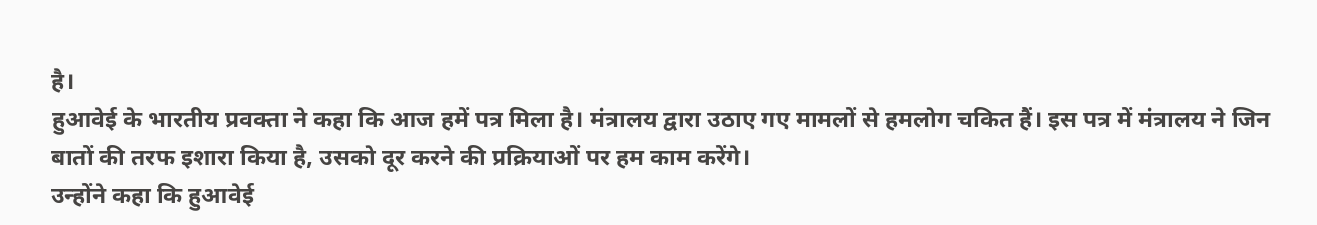है।
हुआवेई के भारतीय प्रवक्ता ने कहा कि आज हमें पत्र मिला है। मंत्रालय द्वारा उठाए गए मामलों से हमलोग चकित हैं। इस पत्र में मंत्रालय ने जिन बातों की तरफ इशारा किया है, उसको दूर करने की प्रक्रियाओं पर हम काम करेंगे।
उन्होंने कहा कि हुआवेई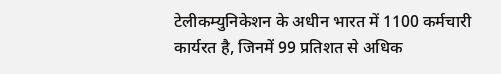टेलीकम्युनिकेशन के अधीन भारत में 1100 कर्मचारी कार्यरत है, जिनमें 99 प्रतिशत से अधिक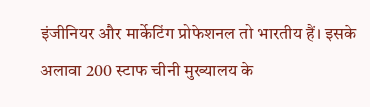इंजीनियर और मार्केटिंग प्रोफेशनल तो भारतीय हैं। इसके अलावा 200 स्टाफ चीनी मुख्यालय के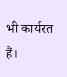भी कार्यरत हैं।